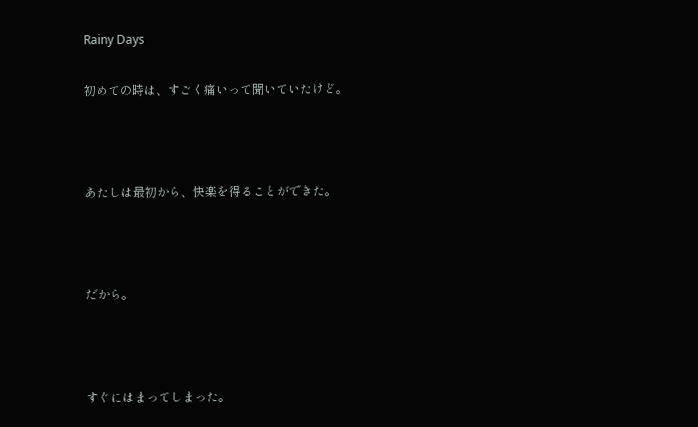Rainy Days

初めての時は、すごく痛いって聞いていたけど。



あたしは最初から、快楽を得ることができた。



だから。



すぐにはまってしまった。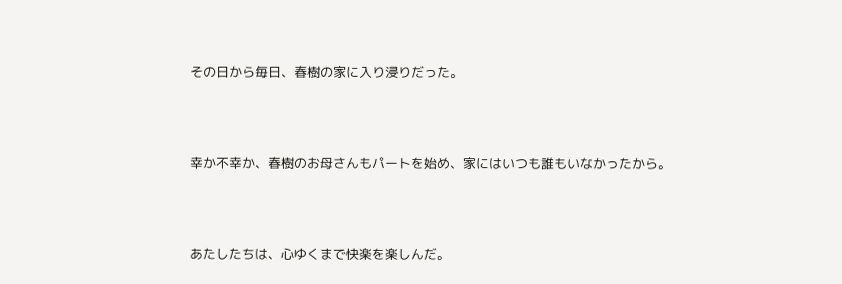その日から毎日、春樹の家に入り浸りだった。



幸か不幸か、春樹のお母さんもパートを始め、家にはいつも誰もいなかったから。



あたしたちは、心ゆくまで快楽を楽しんだ。